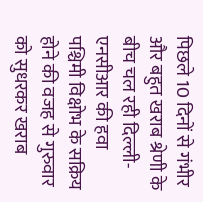पिछले 10 दिनों से गंभीर और बहुत खराब श्रेणी के बीच चल रही दिल्ली- एनसीआर की हवा पश्चिमी विक्षोभ के सक्रिय होने की वजह से गुरुवार को सुधरकर खराब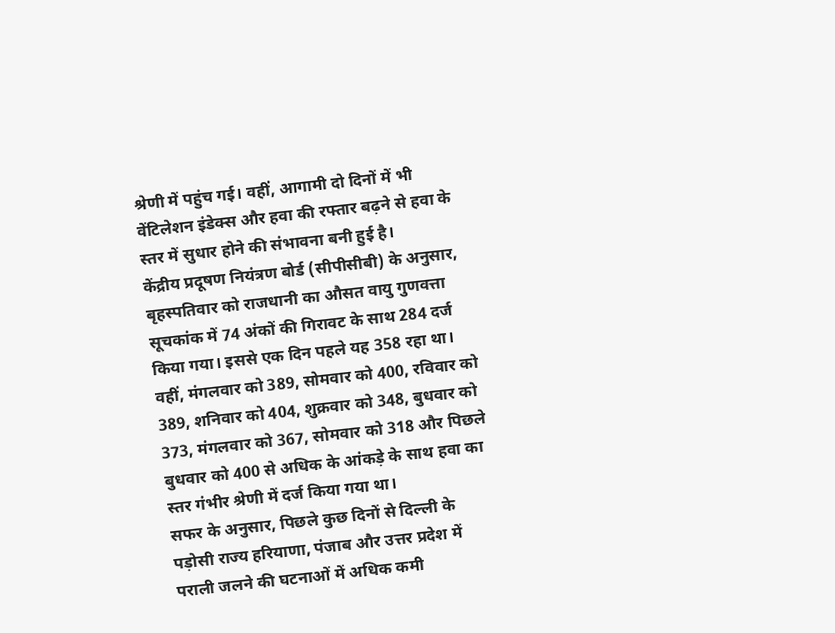श्रेणी में पहुंच गई। वहीं, आगामी दो दिनों में भी वेंटिलेशन इंडेक्स और हवा की रफ्तार बढ़ने से हवा के स्तर में सुधार होने की संभावना बनी हुई है।
केंद्रीय प्रदूषण नियंत्रण बोर्ड (सीपीसीबी) के अनुसार, बृहस्पतिवार को राजधानी का औसत वायु गुणवत्ता सूचकांक में 74 अंकों की गिरावट के साथ 284 दर्ज किया गया। इससे एक दिन पहले यह 358 रहा था। वहीं, मंगलवार को 389, सोमवार को 400, रविवार को 389, शनिवार को 404, शुक्रवार को 348, बुधवार को 373, मंगलवार को 367, सोमवार को 318 और पिछले बुधवार को 400 से अधिक के आंकड़े के साथ हवा का स्तर गंभीर श्रेणी में दर्ज किया गया था।
सफर के अनुसार, पिछले कुछ दिनों से दिल्ली के पड़ोसी राज्य हरियाणा, पंजाब और उत्तर प्रदेश में पराली जलने की घटनाओं में अधिक कमी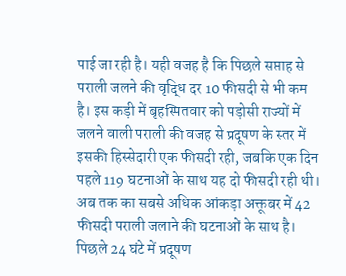पाई जा रही है। यही वजह है कि पिछले सप्ताह से पराली जलने की वृद्धि दर 10 फीसदी से भी कम है। इस कड़ी में बृहस्पितवार को पड़ोसी राज्यों में जलने वाली पराली की वजह से प्रदूषण के स्तर में इसकी हिस्सेदारी एक फीसदी रही, जबकि एक दिन पहले 119 घटनाओं के साथ यह दो फीसदी रही थी। अब तक का सबसे अधिक आंकड़ा अक्तूबर में 42 फीसदी पराली जलाने की घटनाओं के साथ है।
पिछले 24 घंटे में प्रदूषण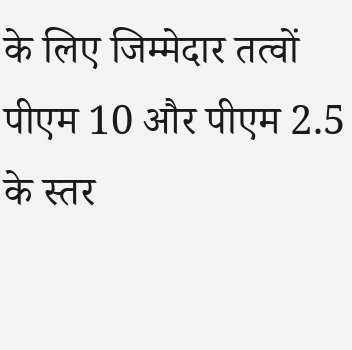के लिए जिम्मेदार तत्वों पीएम 10 और पीएम 2.5 के स्तर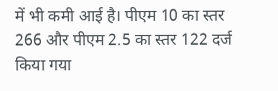में भी कमी आई है। पीएम 10 का स्तर 266 और पीएम 2.5 का स्तर 122 दर्ज किया गया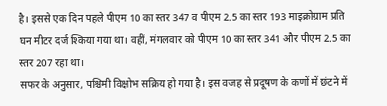है। इससे एक दिन पहले पीएम 10 का स्तर 347 व पीएम 2.5 का स्तर 193 माइक्रोग्राम प्रति घन मीटर दर्ज श्किया गया था। वहीं, मंगलवार को पीएम 10 का स्तर 341 और पीएम 2.5 का स्तर 207 रहा था।
सफर के अनुसार, पश्चिमी विक्षोभ सक्रिय हो गया है। इस वजह से प्रदूषण के कणों में छंटने में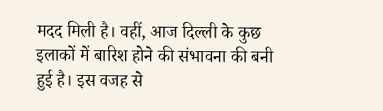मदद मिली है। वहीं, आज दिल्ली के कुछ इलाकों में बारिश होने की संभावना की बनी हुई है। इस वजह से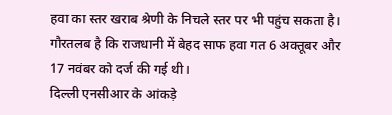हवा का स्तर खराब श्रेणी के निचले स्तर पर भी पहुंच सकता है। गौरतलब है कि राजधानी में बेहद साफ हवा गत 6 अक्तूबर और 17 नवंबर को दर्ज की गई थी।
दिल्ली एनसीआर के आंकड़े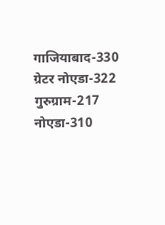गाजियाबाद-330
ग्रेटर नोएडा-322
गुरुग्राम-217
नोएडा-310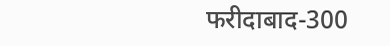फरीदाबाद-300